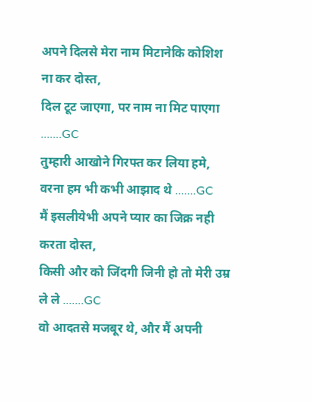अपने दिलसे मेरा नाम मिटानेकि कोशिश ना कर दोस्त,
दिल टूट जाएगा, पर नाम ना मिट पाएगा .......GC
तुम्हारी आखोने गिरफ्त कर लिया हमे,
वरना हम भी कभी आझाद थे .......GC
मैं इसलीयेभी अपने प्यार का जिक्र नही करता दोस्त,
किसी और को जिंदगी जिनी हो तो मेरी उम्र ले ले .......GC
वो आदतसे मजबूर थे, और मैं अपनी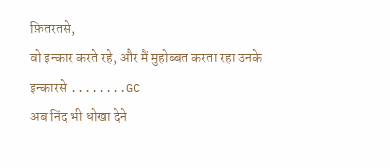फ़ितरतसे,
वो इन्कार करते रहे, और मैं मुहोब्बत करता रहा उनके इन्कारसे ........GC
अब निंद भी धोखा देने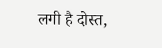लगी है दोस्त,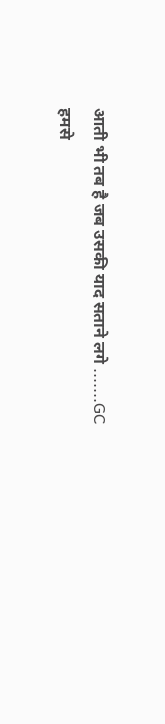आती भी तब है जब उसकी याद सताने लगे .......GC
हमसे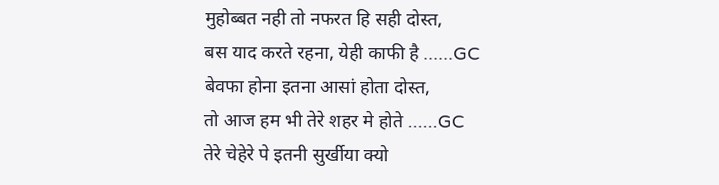मुहोब्बत नही तो नफरत हि सही दोस्त,
बस याद करते रहना, येही काफी है ......GC
बेवफा होना इतना आसां होता दोस्त,
तो आज हम भी तेरे शहर मे होते ......GC
तेरे चेहेरे पे इतनी सुर्खीया क्यो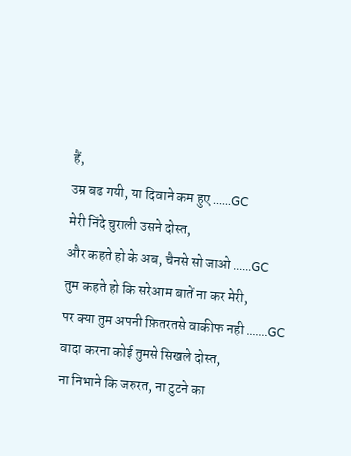हैं,
उम्र बढ गयी, या दिवाने कम हुए ......GC
मेरी निंदे चुराली उसने दोस्त,
और कहते हो के अब, चैनसे सो जाओ ......GC
तुम कहते हो कि सरेआम बातें ना कर मेरी,
पर क्या तुम अपनी फ़ितरतसे वाकीफ नही .......GC
वादा करना कोई तुमसे सिखले दोस्त,
ना निभाने कि जरुरत, ना टुटने का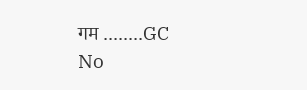गम ........GC
No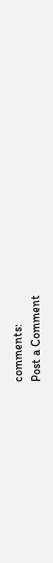comments:
Post a Comment